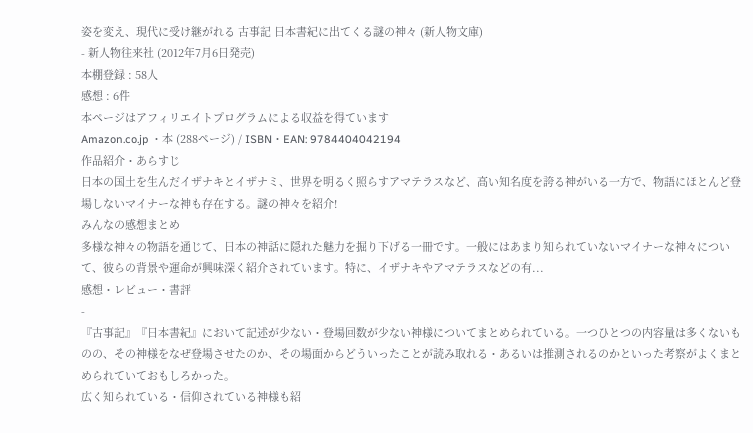姿を変え、現代に受け継がれる 古事記 日本書紀に出てくる謎の神々 (新人物文庫)
- 新人物往来社 (2012年7月6日発売)
本棚登録 : 58人
感想 : 6件
本ページはアフィリエイトプログラムによる収益を得ています
Amazon.co.jp ・本 (288ページ) / ISBN・EAN: 9784404042194
作品紹介・あらすじ
日本の国土を生んだイザナキとイザナミ、世界を明るく照らすアマテラスなど、高い知名度を誇る神がいる一方で、物語にほとんど登場しないマイナーな神も存在する。謎の神々を紹介!
みんなの感想まとめ
多様な神々の物語を通じて、日本の神話に隠れた魅力を掘り下げる一冊です。一般にはあまり知られていないマイナーな神々について、彼らの背景や運命が興味深く紹介されています。特に、イザナキやアマテラスなどの有...
感想・レビュー・書評
-
『古事記』『日本書紀』において記述が少ない・登場回数が少ない神様についてまとめられている。一つひとつの内容量は多くないものの、その神様をなぜ登場させたのか、その場面からどういったことが読み取れる・あるいは推測されるのかといった考察がよくまとめられていておもしろかった。
広く知られている・信仰されている神様も紹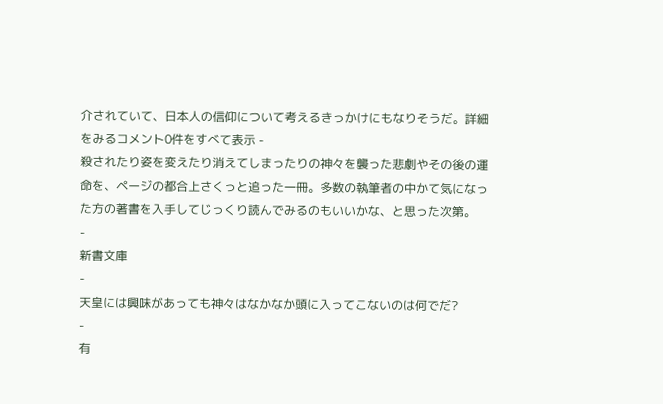介されていて、日本人の信仰について考えるきっかけにもなりそうだ。詳細をみるコメント0件をすべて表示 -
殺されたり姿を変えたり消えてしまったりの神々を襲った悲劇やその後の運命を、ページの都合上さくっと追った一冊。多数の執筆者の中かて気になった方の著書を入手してじっくり読んでみるのもいいかな、と思った次第。
-
新書文庫
-
天皇には興味があっても神々はなかなか頭に入ってこないのは何でだ?
-
有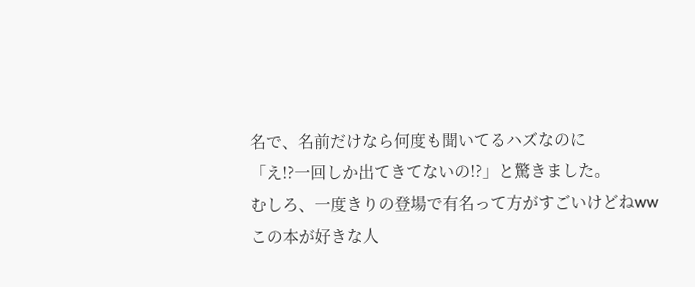名で、名前だけなら何度も聞いてるハズなのに
「え!?一回しか出てきてないの!?」と驚きました。
むしろ、一度きりの登場で有名って方がすごいけどねww
この本が好きな人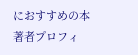におすすめの本
著者プロフィ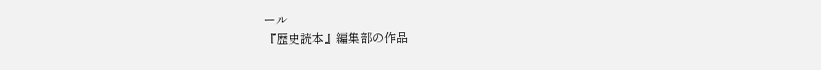ール
『歴史読本』編集部の作品